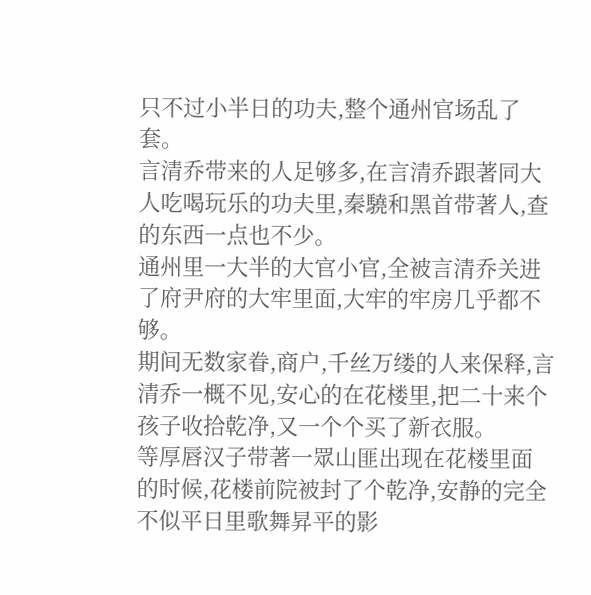只不过小半日的功夫,整个通州官场乱了套。
言清乔带来的人足够多,在言清乔跟著同大人吃喝玩乐的功夫里,秦驍和黑首带著人,查的东西一点也不少。
通州里一大半的大官小官,全被言清乔关进了府尹府的大牢里面,大牢的牢房几乎都不够。
期间无数家眷,商户,千丝万缕的人来保释,言清乔一概不见,安心的在花楼里,把二十来个孩子收拾乾净,又一个个买了新衣服。
等厚唇汉子带著一眾山匪出现在花楼里面的时候,花楼前院被封了个乾净,安静的完全不似平日里歌舞昇平的影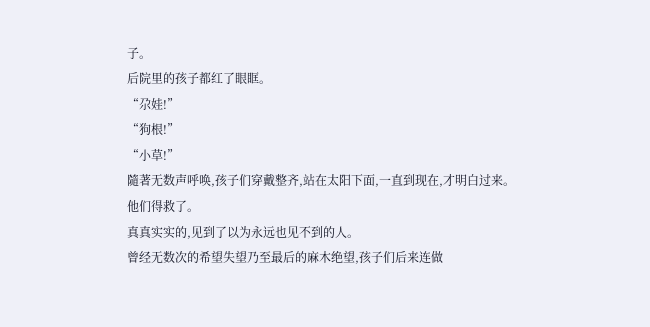子。
后院里的孩子都红了眼眶。
“尕娃!”
“狗根!”
“小草!”
隨著无数声呼唤,孩子们穿戴整齐,站在太阳下面,一直到现在,才明白过来。
他们得救了。
真真实实的,见到了以为永远也见不到的人。
曾经无数次的希望失望乃至最后的麻木绝望,孩子们后来连做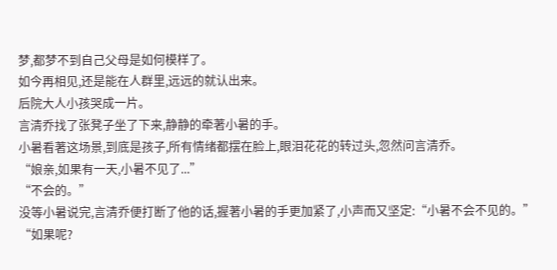梦,都梦不到自己父母是如何模样了。
如今再相见,还是能在人群里,远远的就认出来。
后院大人小孩哭成一片。
言清乔找了张凳子坐了下来,静静的牵著小暑的手。
小暑看著这场景,到底是孩子,所有情绪都摆在脸上,眼泪花花的转过头,忽然问言清乔。
“娘亲,如果有一天,小暑不见了...”
“不会的。”
没等小暑说完,言清乔便打断了他的话,握著小暑的手更加紧了,小声而又坚定:“小暑不会不见的。”
“如果呢?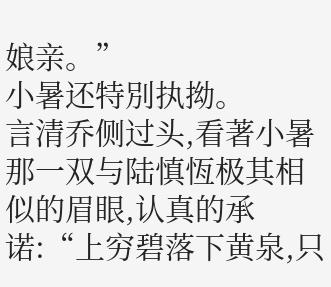娘亲。”
小暑还特別执拗。
言清乔侧过头,看著小暑那一双与陆慎恆极其相似的眉眼,认真的承诺:“上穷碧落下黄泉,只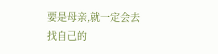要是母亲,就一定会去找自己的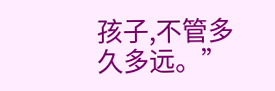孩子,不管多久多远。”